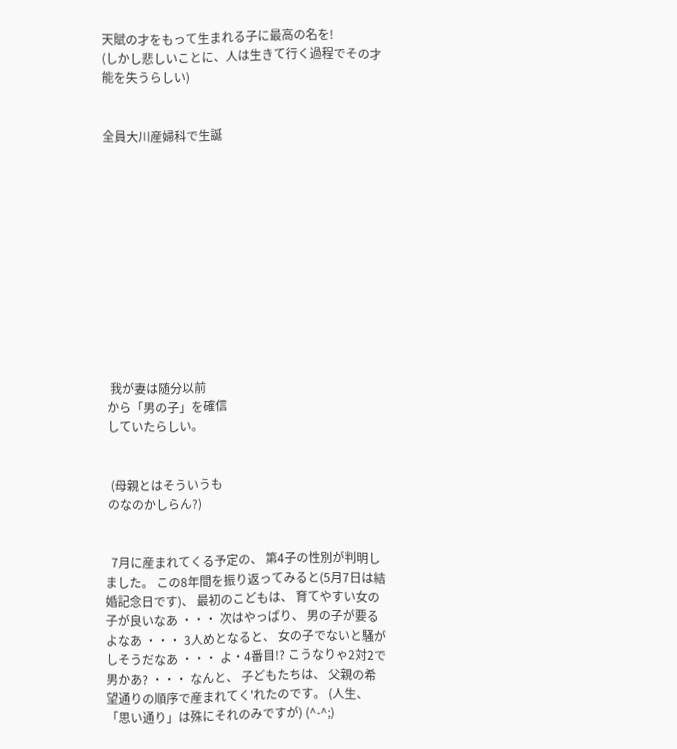天賦の才をもって生まれる子に最高の名を!
(しかし悲しいことに、人は生きて行く過程でその才能を失うらしい)


全員大川産婦科で生誕












  我が妻は随分以前
 から「男の子」を確信
 していたらしい。


  (母親とはそういうも
 のなのかしらん?)


  7月に産まれてくる予定の、 第4子の性別が判明しました。 この8年間を振り返ってみると(5月7日は結婚記念日です)、 最初のこどもは、 育てやすい女の子が良いなあ ・・・ 次はやっぱり、 男の子が要るよなあ ・・・ 3人めとなると、 女の子でないと騒がしそうだなあ ・・・ よ・4番目!? こうなりゃ2対2で男かあ? ・・・ なんと、 子どもたちは、 父親の希望通りの順序で産まれてく'れたのです。 (人生、「思い通り」は殊にそれのみですが) (^-^;)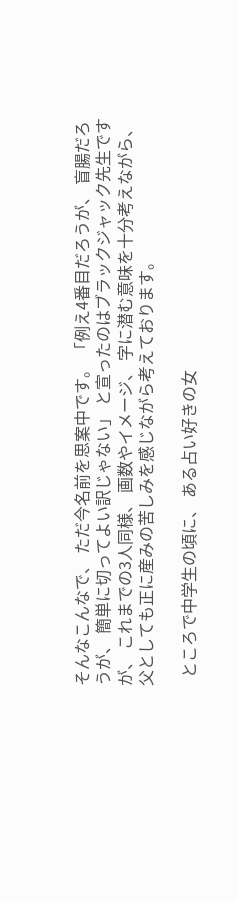そんなこんなで、 ただ今名前を思案中です。 「例え4番目だろうが、 盲腸だろうが、 簡単に切ってよい訳じゃない」 と宣ったのはブラックジャック先生ですが、 これまでの3人同様、 画数やイメージ、 字に潜む意味を十分考えながら、 父としても正に産みの苦しみを感じながら考えております。

  ところで中学生の頃に、 ある占い好きの女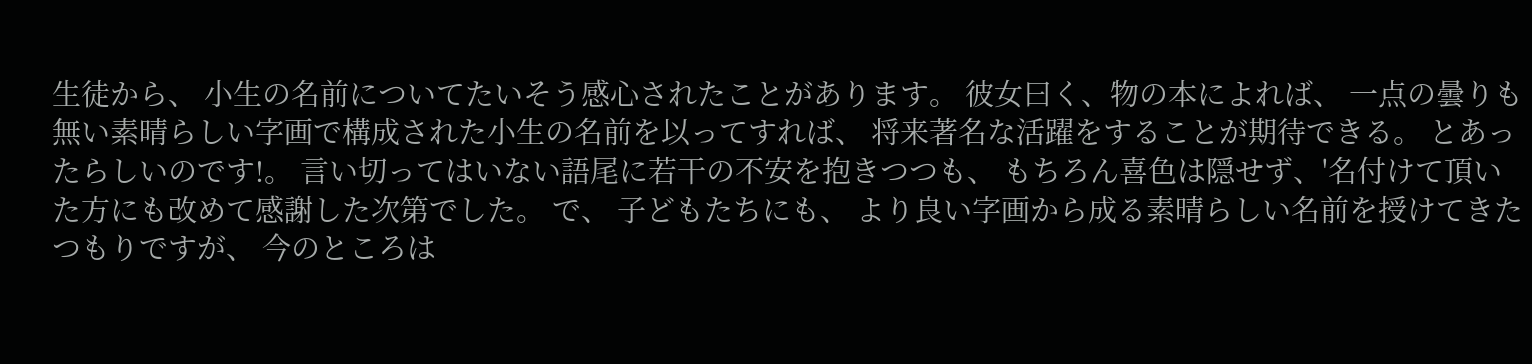生徒から、 小生の名前についてたいそう感心されたことがあります。 彼女曰く、物の本によれば、 一点の曇りも無い素晴らしい字画で構成された小生の名前を以ってすれば、 将来著名な活躍をすることが期待できる。 とあったらしいのです!。 言い切ってはいない語尾に若干の不安を抱きつつも、 もちろん喜色は隠せず、'名付けて頂いた方にも改めて感謝した次第でした。 で、 子どもたちにも、 より良い字画から成る素晴らしい名前を授けてきたつもりですが、 今のところは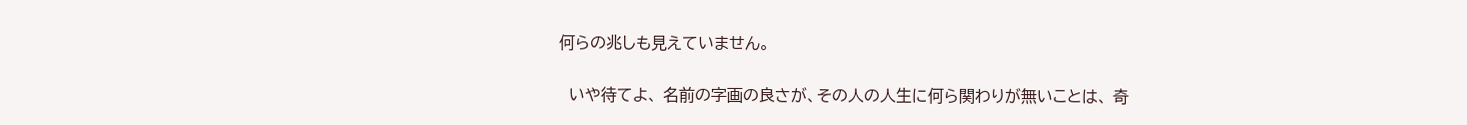何らの兆しも見えていません。

  いや待てよ、 名前の字画の良さが、その人の人生に何ら関わりが無いことは、 奇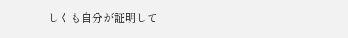しくも自分が証明して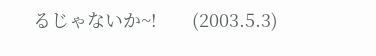るじゃないか~!       (2003.5.3)